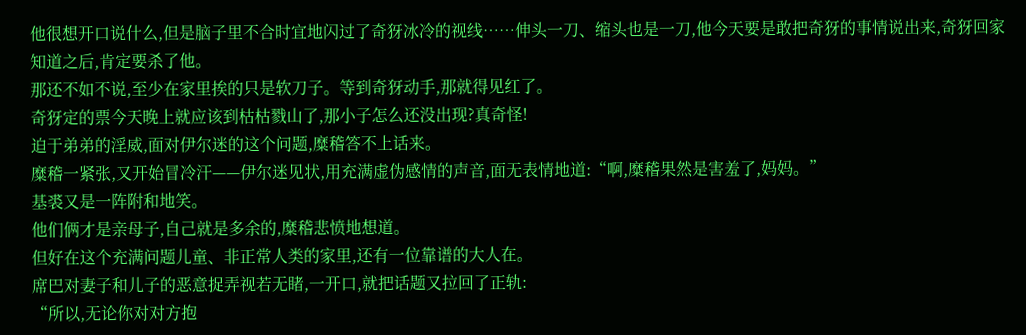他很想开口说什么,但是脑子里不合时宜地闪过了奇犽冰冷的视线……伸头一刀、缩头也是一刀,他今天要是敢把奇犽的事情说出来,奇犽回家知道之后,肯定要杀了他。
那还不如不说,至少在家里挨的只是软刀子。等到奇犽动手,那就得见红了。
奇犽定的票今天晚上就应该到枯枯戮山了,那小子怎么还没出现?真奇怪!
迫于弟弟的淫威,面对伊尔迷的这个问题,糜稽答不上话来。
糜稽一紧张,又开始冒冷汗——伊尔迷见状,用充满虚伪感情的声音,面无表情地道:“啊,糜稽果然是害羞了,妈妈。”
基裘又是一阵附和地笑。
他们俩才是亲母子,自己就是多余的,糜稽悲愤地想道。
但好在这个充满问题儿童、非正常人类的家里,还有一位靠谱的大人在。
席巴对妻子和儿子的恶意捉弄视若无睹,一开口,就把话题又拉回了正轨:
“所以,无论你对对方抱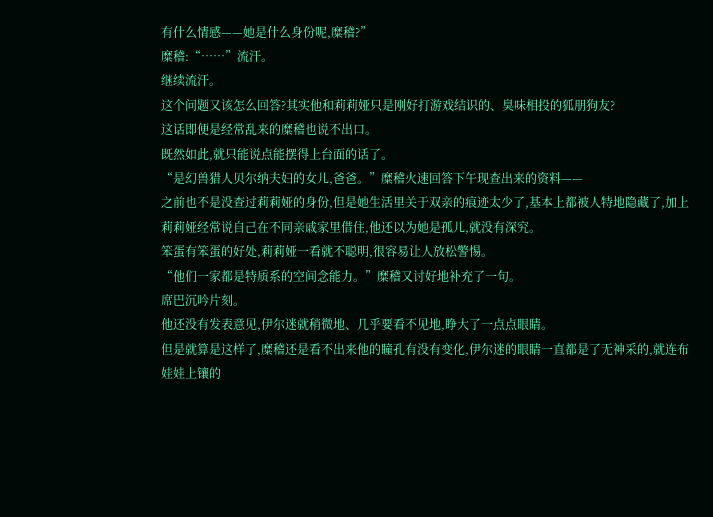有什么情感——她是什么身份呢,糜稽?”
糜稽:“……”流汗。
继续流汗。
这个问题又该怎么回答?其实他和莉莉娅只是刚好打游戏结识的、臭味相投的狐朋狗友?
这话即便是经常乱来的糜稽也说不出口。
既然如此,就只能说点能摆得上台面的话了。
“是幻兽猎人贝尔纳夫妇的女儿,爸爸。”糜稽火速回答下午现查出来的资料——
之前也不是没查过莉莉娅的身份,但是她生活里关于双亲的痕迹太少了,基本上都被人特地隐藏了,加上莉莉娅经常说自己在不同亲戚家里借住,他还以为她是孤儿,就没有深究。
笨蛋有笨蛋的好处,莉莉娅一看就不聪明,很容易让人放松警惕。
“他们一家都是特质系的空间念能力。”糜稽又讨好地补充了一句。
席巴沉吟片刻。
他还没有发表意见,伊尔迷就稍微地、几乎要看不见地,睁大了一点点眼睛。
但是就算是这样了,糜稽还是看不出来他的瞳孔有没有变化,伊尔迷的眼睛一直都是了无神采的,就连布娃娃上镶的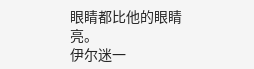眼睛都比他的眼睛亮。
伊尔迷一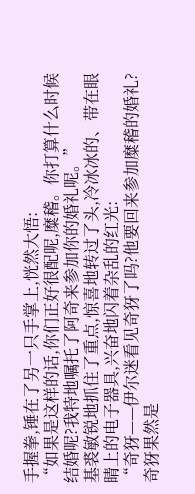手握拳,锤在了另一只手掌上,恍然大悟:
“如果是这样的话,你们正好很配呢,糜稽。你打算什么时候结婚呢?我特地嘱托了阿奇来参加你的婚礼呢。”
基裘敏锐地抓住了重点,惊喜地转过了头,冷冰冰的、带在眼睛上的电子器具,兴奋地闪着杂乱的红光:
“奇犽——伊尔迷看见奇犽了吗?他要回来参加糜稽的婚礼?奇犽果然是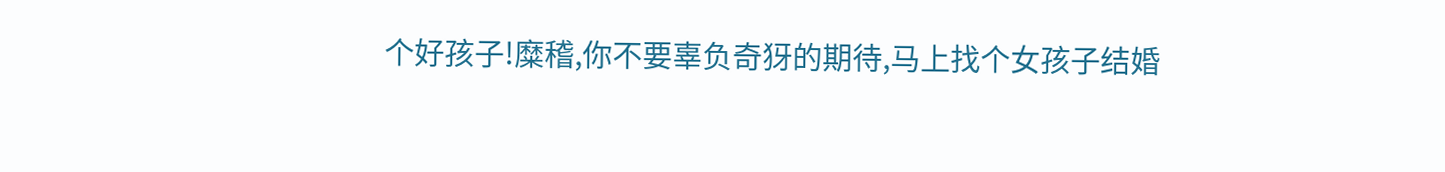个好孩子!糜稽,你不要辜负奇犽的期待,马上找个女孩子结婚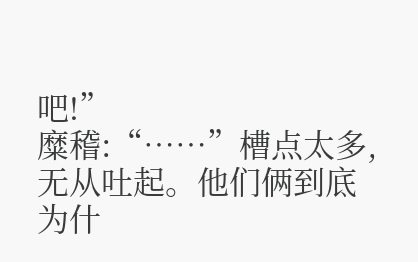吧!”
糜稽:“……”槽点太多,无从吐起。他们俩到底为什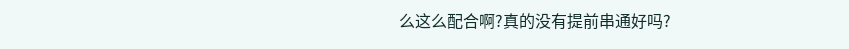么这么配合啊?真的没有提前串通好吗?